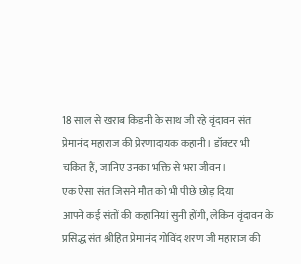18 साल से खराब किडनी के साथ जी रहे वृंदावन संत प्रेमानंद महाराज की प्रेरणादायक कहानी। डॉक्टर भी चकित हैं, जानिए उनका भक्ति से भरा जीवन।
एक ऐसा संत जिसने मौत को भी पीछे छोड़ दिया
आपने कई संतों की कहानियां सुनी होंगी, लेकिन वृंदावन के प्रसिद्ध संत श्रीहित प्रेमानंद गोविंद शरण जी महाराज की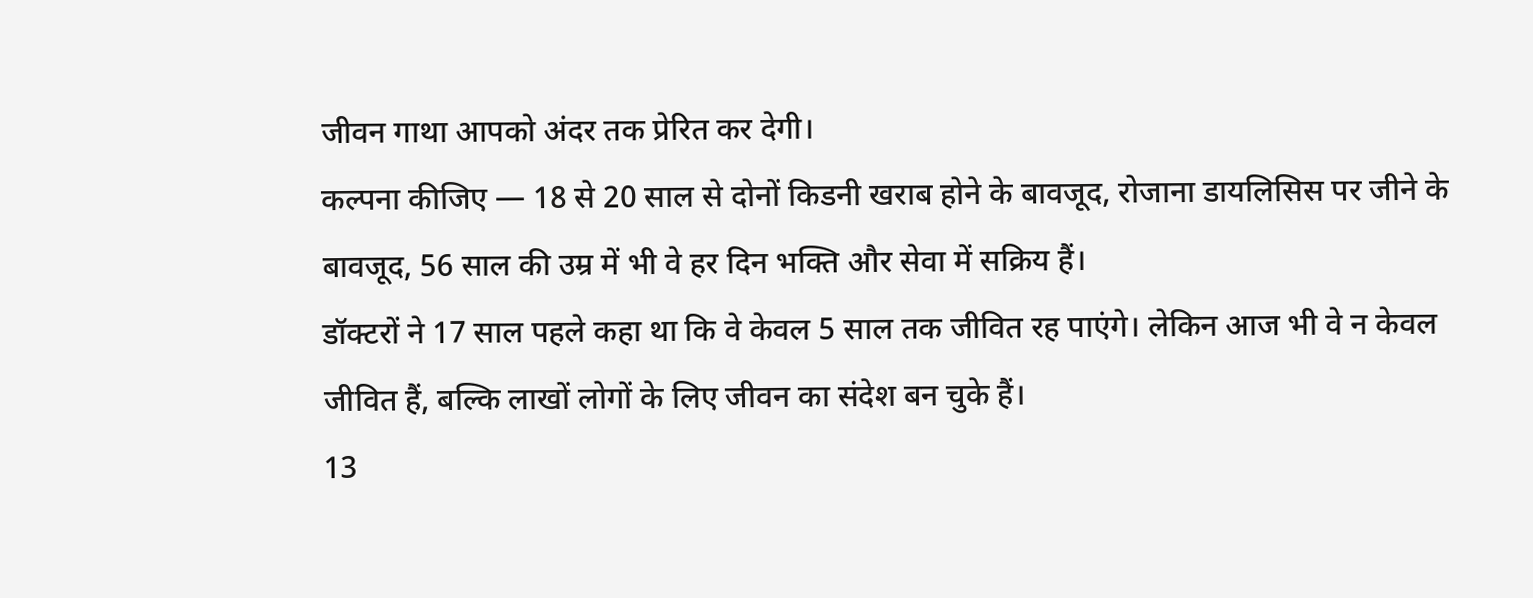जीवन गाथा आपको अंदर तक प्रेरित कर देगी।
कल्पना कीजिए — 18 से 20 साल से दोनों किडनी खराब होने के बावजूद, रोजाना डायलिसिस पर जीने के बावजूद, 56 साल की उम्र में भी वे हर दिन भक्ति और सेवा में सक्रिय हैं।
डॉक्टरों ने 17 साल पहले कहा था कि वे केवल 5 साल तक जीवित रह पाएंगे। लेकिन आज भी वे न केवल जीवित हैं, बल्कि लाखों लोगों के लिए जीवन का संदेश बन चुके हैं।
13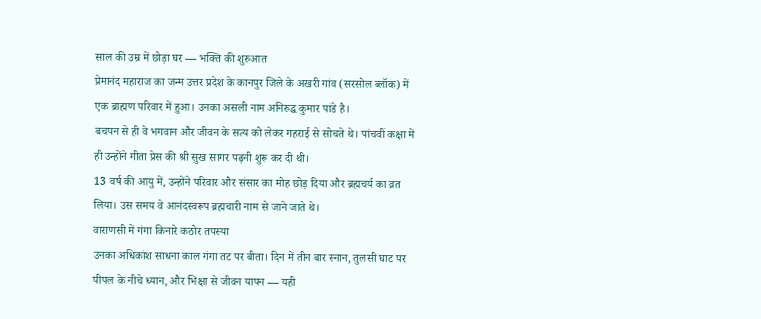साल की उम्र में छोड़ा घर — भक्ति की शुरुआत
प्रेमानंद महाराज का जन्म उत्तर प्रदेश के कानपुर जिले के अखरी गांव (सरसोल ब्लॉक) में एक ब्राह्मण परिवार में हुआ। उनका असली नाम अनिरुद्ध कुमार पांडे है।
बचपन से ही वे भगवान और जीवन के सत्य को लेकर गहराई से सोचते थे। पांचवीं कक्षा में ही उन्होंने गीता प्रेस की श्री सुख सागर पढ़नी शुरू कर दी थी।
13 वर्ष की आयु में, उन्होंने परिवार और संसार का मोह छोड़ दिया और ब्रह्मचर्य का व्रत लिया। उस समय वे आनंदस्वरूप ब्रह्मचारी नाम से जाने जाते थे।
वाराणसी में गंगा किनारे कठोर तपस्या
उनका अधिकांश साधना काल गंगा तट पर बीता। दिन में तीन बार स्नान, तुलसी घाट पर पीपल के नीचे ध्यान, और भिक्षा से जीवन यापन — यही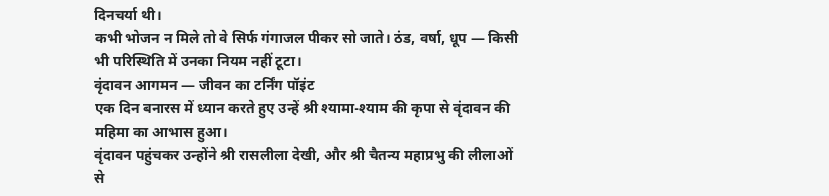दिनचर्या थी।
कभी भोजन न मिले तो वे सिर्फ गंगाजल पीकर सो जाते। ठंड, वर्षा, धूप — किसी भी परिस्थिति में उनका नियम नहीं टूटा।
वृंदावन आगमन — जीवन का टर्निंग पॉइंट
एक दिन बनारस में ध्यान करते हुए उन्हें श्री श्यामा-श्याम की कृपा से वृंदावन की महिमा का आभास हुआ।
वृंदावन पहुंचकर उन्होंने श्री रासलीला देखी, और श्री चैतन्य महाप्रभु की लीलाओं से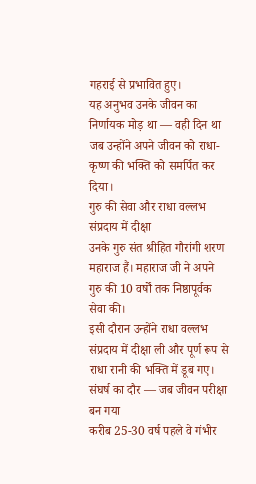गहराई से प्रभावित हुए।
यह अनुभव उनके जीवन का निर्णायक मोड़ था — वही दिन था जब उन्होंने अपने जीवन को राधा-कृष्ण की भक्ति को समर्पित कर दिया।
गुरु की सेवा और राधा वल्लभ संप्रदाय में दीक्षा
उनके गुरु संत श्रीहित गौरांगी शरण महाराज हैं। महाराज जी ने अपने गुरु की 10 वर्षों तक निष्ठापूर्वक सेवा की।
इसी दौरान उन्होंने राधा वल्लभ संप्रदाय में दीक्षा ली और पूर्ण रूप से राधा रानी की भक्ति में डूब गए।
संघर्ष का दौर — जब जीवन परीक्षा बन गया
करीब 25-30 वर्ष पहले वे गंभीर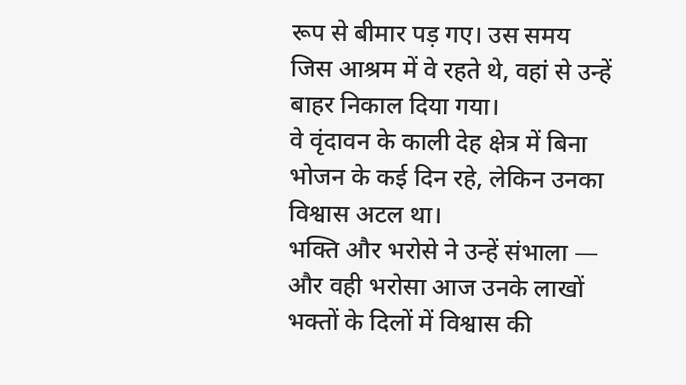रूप से बीमार पड़ गए। उस समय जिस आश्रम में वे रहते थे, वहां से उन्हें बाहर निकाल दिया गया।
वे वृंदावन के काली देह क्षेत्र में बिना भोजन के कई दिन रहे, लेकिन उनका विश्वास अटल था।
भक्ति और भरोसे ने उन्हें संभाला — और वही भरोसा आज उनके लाखों भक्तों के दिलों में विश्वास की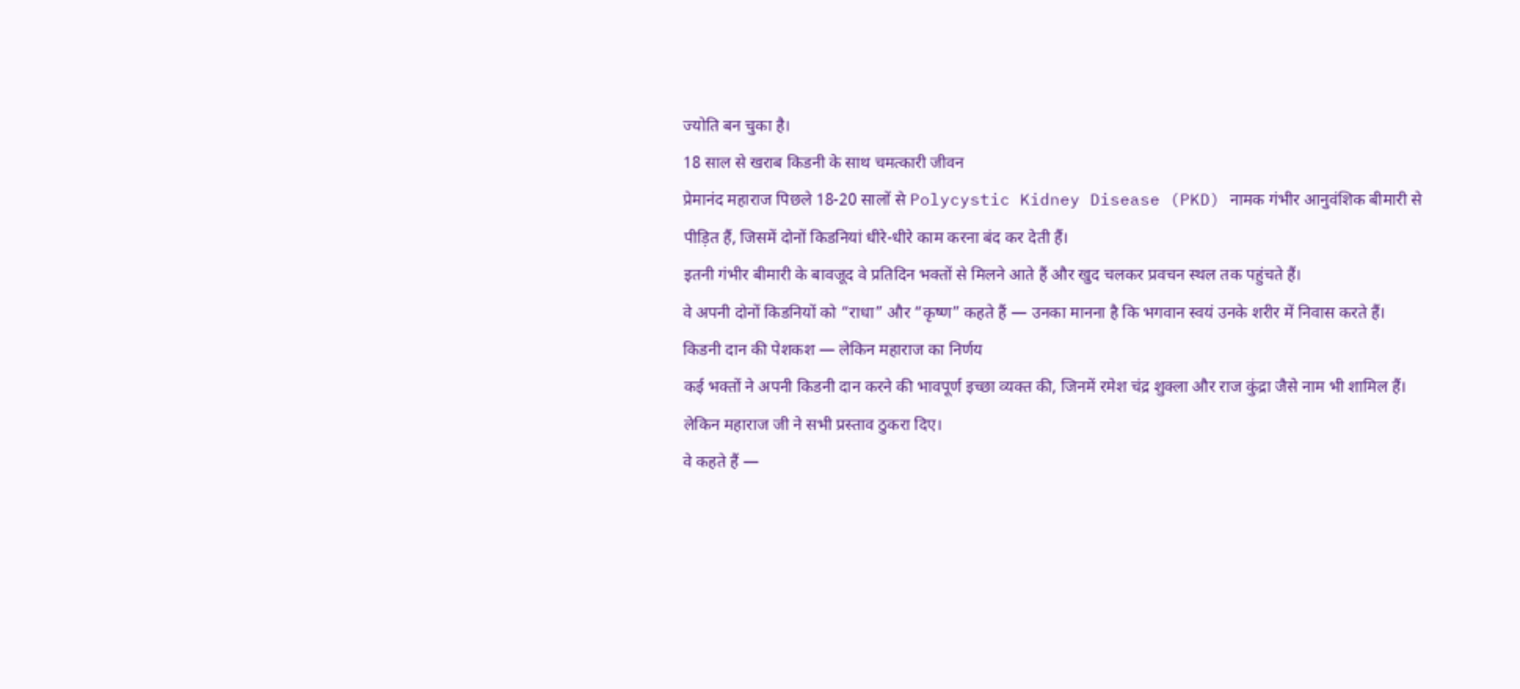ज्योति बन चुका है।
18 साल से खराब किडनी के साथ चमत्कारी जीवन
प्रेमानंद महाराज पिछले 18-20 सालों से Polycystic Kidney Disease (PKD) नामक गंभीर आनुवंशिक बीमारी से पीड़ित हैं, जिसमें दोनों किडनियां धीरे-धीरे काम करना बंद कर देती हैं।
इतनी गंभीर बीमारी के बावजूद वे प्रतिदिन भक्तों से मिलने आते हैं और खुद चलकर प्रवचन स्थल तक पहुंचते हैं।
वे अपनी दोनों किडनियों को “राधा” और “कृष्ण” कहते हैं — उनका मानना है कि भगवान स्वयं उनके शरीर में निवास करते हैं।
किडनी दान की पेशकश — लेकिन महाराज का निर्णय
कई भक्तों ने अपनी किडनी दान करने की भावपूर्ण इच्छा व्यक्त की, जिनमें रमेश चंद्र शुक्ला और राज कुंद्रा जैसे नाम भी शामिल हैं।
लेकिन महाराज जी ने सभी प्रस्ताव ठुकरा दिए।
वे कहते हैं —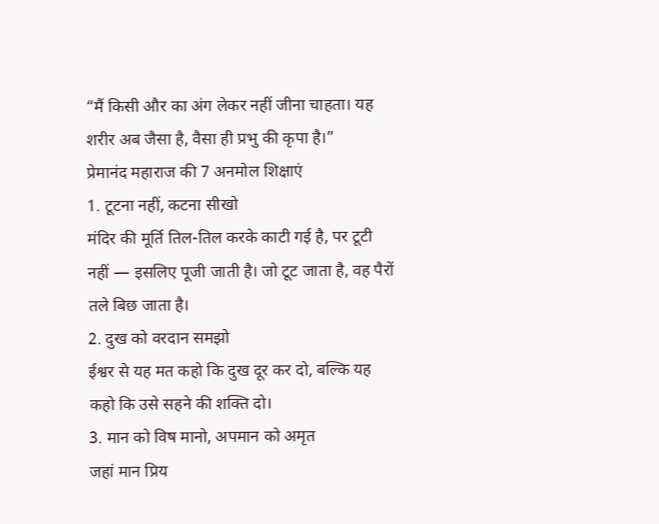“मैं किसी और का अंग लेकर नहीं जीना चाहता। यह शरीर अब जैसा है, वैसा ही प्रभु की कृपा है।”
प्रेमानंद महाराज की 7 अनमोल शिक्षाएं
1. टूटना नहीं, कटना सीखो
मंदिर की मूर्ति तिल-तिल करके काटी गई है, पर टूटी नहीं — इसलिए पूजी जाती है। जो टूट जाता है, वह पैरों तले बिछ जाता है।
2. दुख को वरदान समझो
ईश्वर से यह मत कहो कि दुख दूर कर दो, बल्कि यह कहो कि उसे सहने की शक्ति दो।
3. मान को विष मानो, अपमान को अमृत
जहां मान प्रिय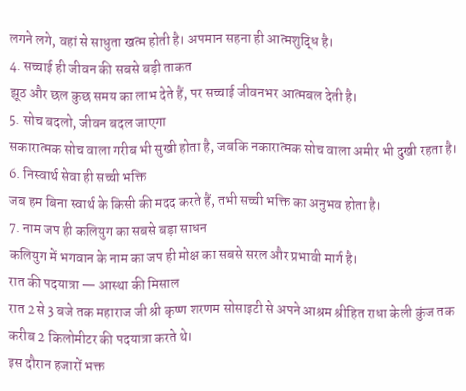लगने लगे, वहां से साधुता खत्म होती है। अपमान सहना ही आत्मशुद्धि है।
4. सच्चाई ही जीवन की सबसे बड़ी ताकत
झूठ और छल कुछ समय का लाभ देते हैं, पर सच्चाई जीवनभर आत्मबल देती है।
5. सोच बदलो, जीवन बदल जाएगा
सकारात्मक सोच वाला गरीब भी सुखी होता है, जबकि नकारात्मक सोच वाला अमीर भी दुखी रहता है।
6. निस्वार्थ सेवा ही सच्ची भक्ति
जब हम बिना स्वार्थ के किसी की मदद करते हैं, तभी सच्ची भक्ति का अनुभव होता है।
7. नाम जप ही कलियुग का सबसे बड़ा साधन
कलियुग में भगवान के नाम का जप ही मोक्ष का सबसे सरल और प्रभावी मार्ग है।
रात की पदयात्रा — आस्था की मिसाल
रात 2 से 3 बजे तक महाराज जी श्री कृष्ण शरणम सोसाइटी से अपने आश्रम श्रीहित राधा केली कुंज तक करीब 2 किलोमीटर की पदयात्रा करते थे।
इस दौरान हजारों भक्त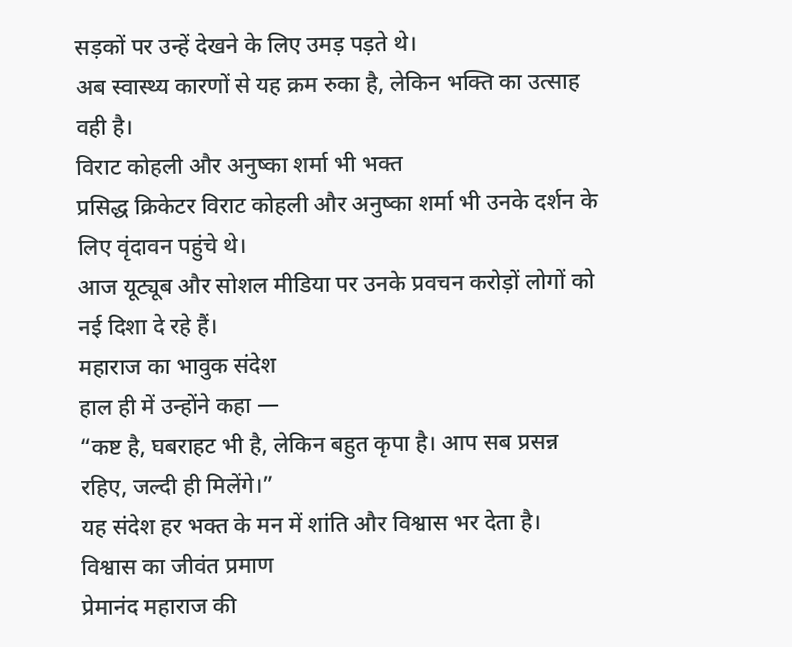सड़कों पर उन्हें देखने के लिए उमड़ पड़ते थे।
अब स्वास्थ्य कारणों से यह क्रम रुका है, लेकिन भक्ति का उत्साह वही है।
विराट कोहली और अनुष्का शर्मा भी भक्त
प्रसिद्ध क्रिकेटर विराट कोहली और अनुष्का शर्मा भी उनके दर्शन के लिए वृंदावन पहुंचे थे।
आज यूट्यूब और सोशल मीडिया पर उनके प्रवचन करोड़ों लोगों को नई दिशा दे रहे हैं।
महाराज का भावुक संदेश
हाल ही में उन्होंने कहा —
“कष्ट है, घबराहट भी है, लेकिन बहुत कृपा है। आप सब प्रसन्न रहिए, जल्दी ही मिलेंगे।”
यह संदेश हर भक्त के मन में शांति और विश्वास भर देता है।
विश्वास का जीवंत प्रमाण
प्रेमानंद महाराज की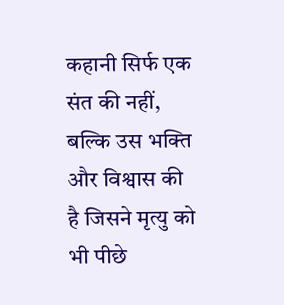कहानी सिर्फ एक संत की नहीं, बल्कि उस भक्ति और विश्वास की है जिसने मृत्यु को भी पीछे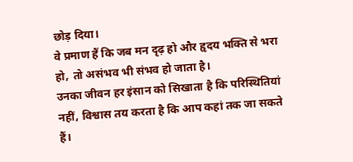छोड़ दिया।
वे प्रमाण हैं कि जब मन दृढ़ हो और हृदय भक्ति से भरा हो, तो असंभव भी संभव हो जाता है।
उनका जीवन हर इंसान को सिखाता है कि परिस्थितियां नहीं, विश्वास तय करता है कि आप कहां तक जा सकते हैं।